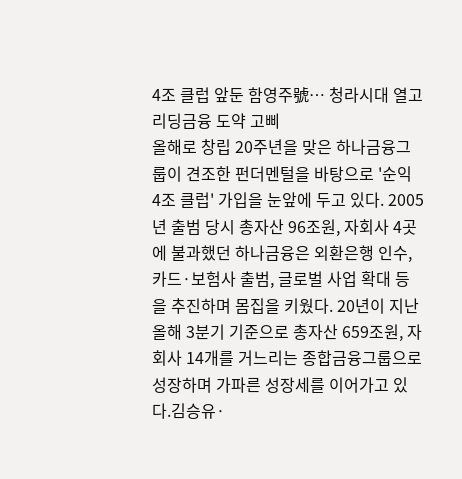4조 클럽 앞둔 함영주號… 청라시대 열고 리딩금융 도약 고삐
올해로 창립 20주년을 맞은 하나금융그룹이 견조한 펀더멘털을 바탕으로 '순익 4조 클럽' 가입을 눈앞에 두고 있다. 2005년 출범 당시 총자산 96조원, 자회사 4곳에 불과했던 하나금융은 외환은행 인수, 카드·보험사 출범, 글로벌 사업 확대 등을 추진하며 몸집을 키웠다. 20년이 지난 올해 3분기 기준으로 총자산 659조원, 자회사 14개를 거느리는 종합금융그룹으로 성장하며 가파른 성장세를 이어가고 있다.김승유·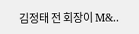김정태 전 회장이 M&..